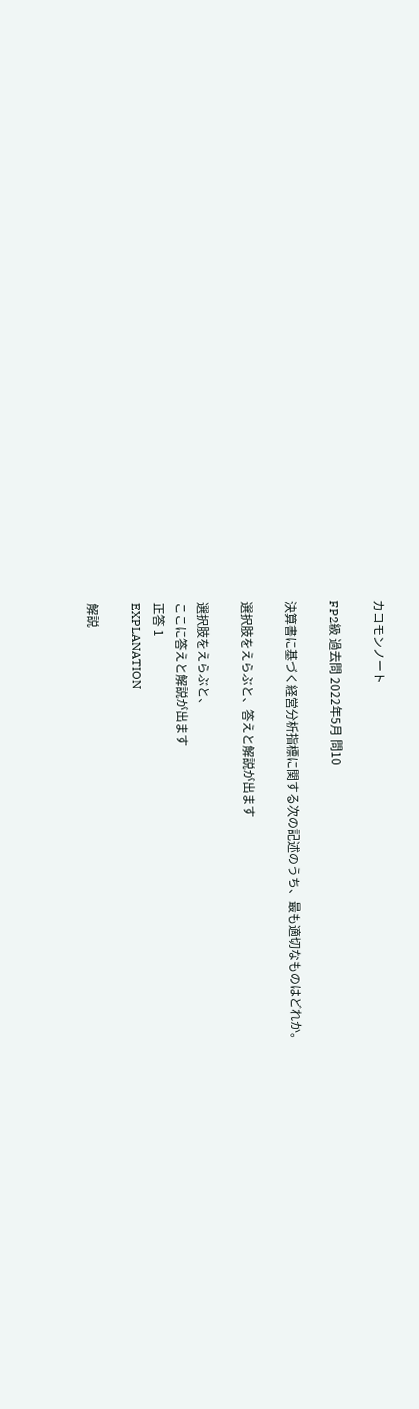カコモンノート

FP2級 過去問 2022年5月 問10

決算書に基づく経営分析指標に関する次の記述のうち、最も適切なものはどれか。

選択肢をえらぶと、答えと解説が出ます

選択肢をえらぶと、
ここに答えと解説が出ます
正答 1
EXPLANATION

解説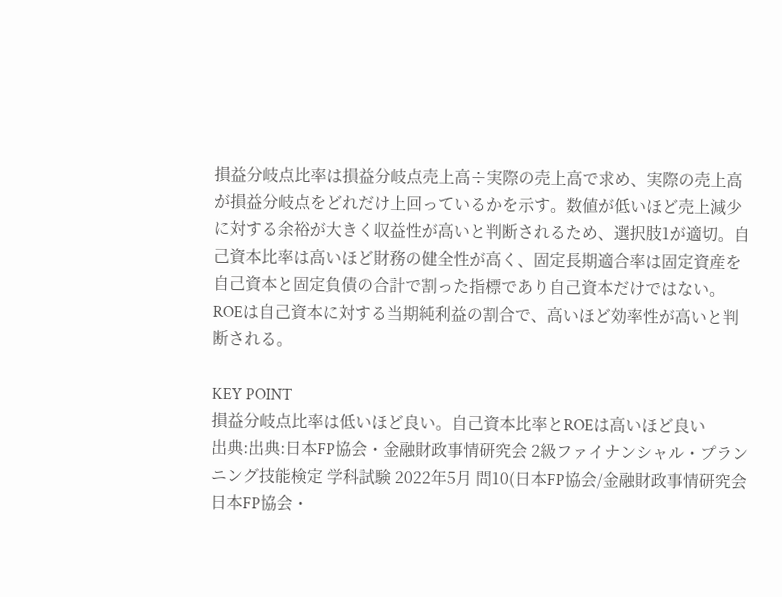損益分岐点比率は損益分岐点売上高÷実際の売上高で求め、実際の売上高が損益分岐点をどれだけ上回っているかを示す。数値が低いほど売上減少に対する余裕が大きく収益性が高いと判断されるため、選択肢1が適切。自己資本比率は高いほど財務の健全性が高く、固定長期適合率は固定資産を自己資本と固定負債の合計で割った指標であり自己資本だけではない。ROEは自己資本に対する当期純利益の割合で、高いほど効率性が高いと判断される。

KEY POINT
損益分岐点比率は低いほど良い。自己資本比率とROEは高いほど良い
出典:出典:日本FP協会・金融財政事情研究会 2級ファイナンシャル・プランニング技能検定 学科試験 2022年5月 問10(日本FP協会/金融財政事情研究会
日本FP協会・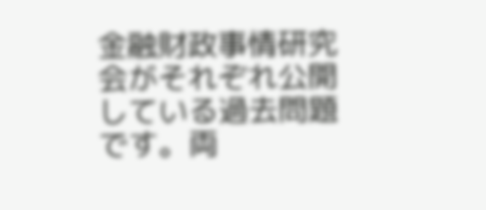金融財政事情研究会がそれぞれ公開している過去問題です。両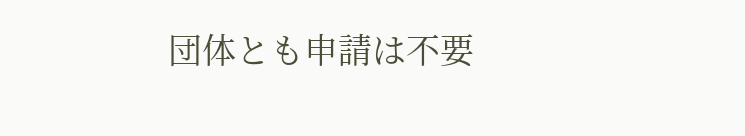団体とも申請は不要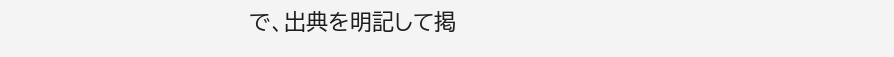で、出典を明記して掲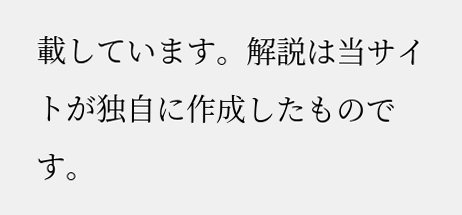載しています。解説は当サイトが独自に作成したものです。